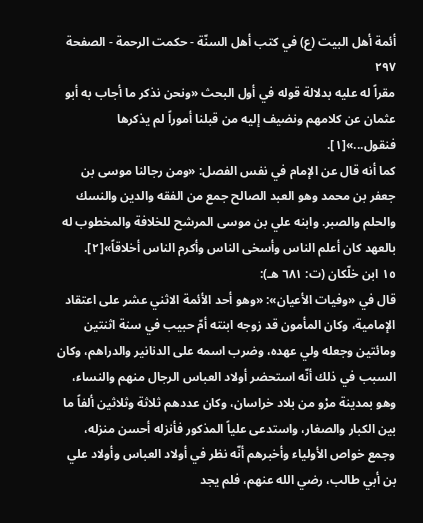أئمة أهل البيت (ع) في كتب أهل السنّة - حكمت الرحمة - الصفحة ٢٩٧
مقراً له عليه بدلالة قوله في أول البحث «ونحن نذكر ما أجاب به أبو عثمان عن كلامهم ونضيف إليه من قبلنا أموراً لم يذكرها فنقول...»[١].
كما أنه قال عن الإمام في نفس الفصل: «ومن رجالنا موسى بن جعفر بن محمد وهو العبد الصالح جمع من الفقه والدين والنسك والحلم والصبر. وابنه علي بن موسى المرشح للخلافة والمخطوب له بالعهد كان أعلم الناس وأسخى الناس وأكرم الناس أخلاقاً»[٢].
١٥ ابن خلّكان (ت: ٦٨١ هـ):
قال في «وفيات الأعيان»: «وهو أحد الأئمة الاثني عشر على اعتقاد الإمامية، وكان المأمون قد زوجه ابنته أمّ حبيب في سنة اثنتين ومائتين وجعله ولي عهده، وضرب اسمه على الدنانير والدراهم، وكان السبب في ذلك أنّه استحضر أولاد العباس الرجال منهم والنساء، وهو بمدينة مرْو من بلاد خراسان، وكان عددهم ثلاثة وثلاثين ألفاً ما بين الكبار والصغار، واستدعى علياً المذكور فأنزله أحسن منزله، وجمع خواص الأولياء وأخبرهم أنّه نظر في أولاد العباس وأولاد علي بن أبي طالب، رضي الله عنهم، فلم يجد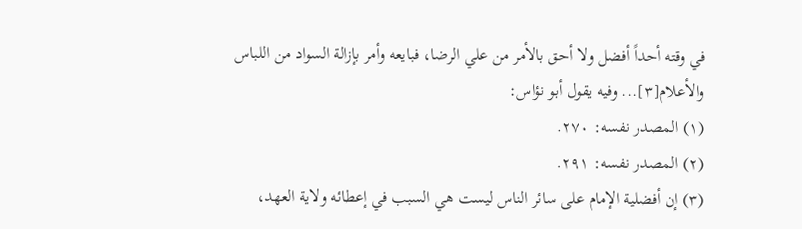في وقته أحداً أفضل ولا أحق بالأمر من علي الرضا، فبايعه وأمر بإزالة السواد من اللباس والأعلام[٣]... وفيه يقول أبو نؤاس:
(١) المصدر نفسه: ٢٧٠.
(٢) المصدر نفسه: ٢٩١.
(٣) إن أفضلية الإمام على سائر الناس ليست هي السبب في إعطائه ولاية العهد،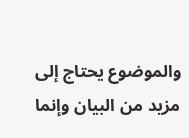والموضوع يحتاج إلى مزيد من البيان وإنما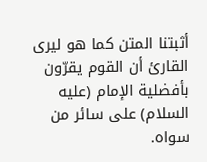أثبتنا المتن كما هو ليرى القارئ أن القوم يقرّون بأفضلية الإمام (عليه السلام) على سائر من سواه.